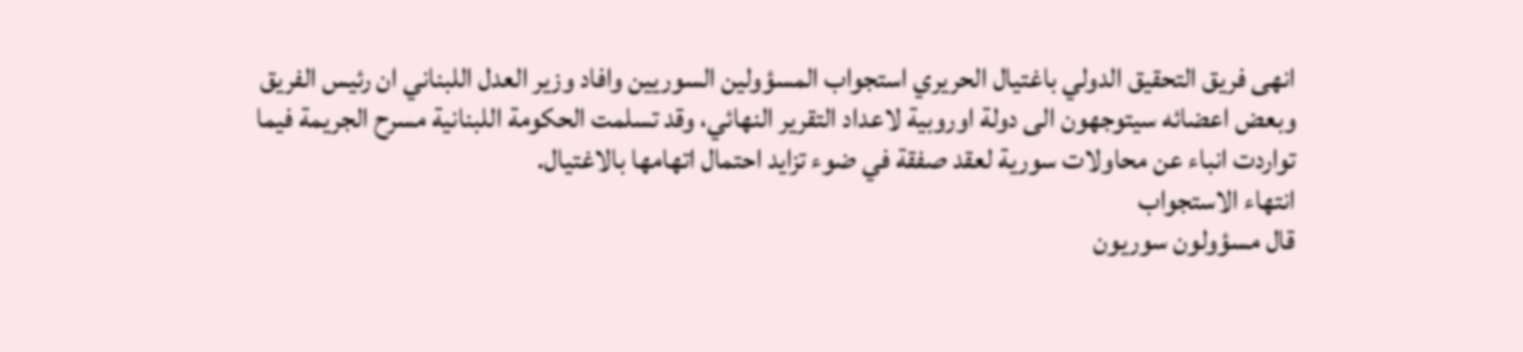انهى فريق التحقيق الدولي باغتيال الحريري استجواب المسؤولين السوريين وافاد وزير العدل اللبناني ان رئيس الفريق وبعض اعضائه سيتوجهون الى دولة اوروبية لاعداد التقرير النهائي، وقد تسلمت الحكومة اللبنانية مسرح الجريمة فيما تواردت انباء عن محاولات سورية لعقد صفقة في ضوء تزايد احتمال اتهامها بالاغتيال.
انتهاء الاستجواب
قال مسؤولون سوريون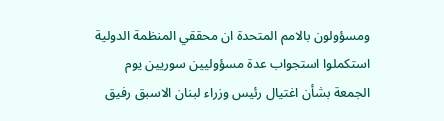ومسؤولون بالامم المتحدة ان محققي المنظمة الدولية استكملوا استجواب عدة مسؤوليين سوريين يوم الجمعة بشأن اغتيال رئيس وزراء لبنان الاسبق رفيق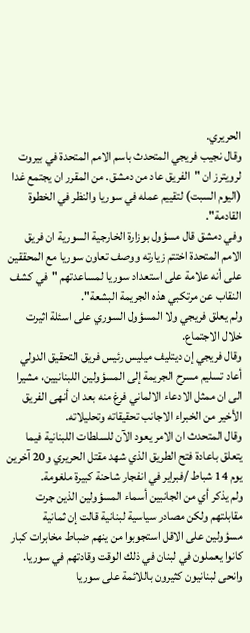الحريري.
وقال نجيب فريجي المتحدث باسم الامم المتحدة في بيروت لرويترز ان "الفريق عاد من دمشق. من المقرر ان يجتمع غدا (اليوم السبت) لتقييم عمله في سوريا والنظر في الخطوة القادمة".
وفي دمشق قال مسؤول بوزارة الخارجية السورية ان فريق الامم المتحدة اختتم زيارته ووصف تعاون سوريا مع المحققين على أنه علامة على استعداد سوريا لمساعدتهم "في كشف النقاب عن مرتكبي هذه الجريمة البشعة".
ولم يعلق فريجي ولا المسؤول السوري على اسئلة اثيرت خلال الاجتماع.
وقال فريجي إن ديتليف ميليس رئيس فريق التحقيق الدولي أعاد تسليم مسرح الجريمة إلى المسؤولين اللبنانيين، مشيرا الى ان ممثل الادعاء الالماني فرغ منه بعد ان أنهى الفريق الأخير من الخبراء الاجانب تحقيقاته وتحليلاته.
وقال المتحدث ان الامر يعود الآن للسلطات اللبنانية فيما يتعلق باعادة فتح الطريق الذي شهد مقتل الحريري و20 آخرين يوم 14 شباط /فبراير في انفجار شاحنة كبيرة ملغومة.
ولم يذكر أي من الجانبين أسماء المسؤولين الذين جرت مقابلتهم ولكن مصادر سياسية لبنانية قالت إن ثمانية مسؤولين على الاقل استجوبوا من ينهم ضباط مخابرات كبار كانوا يعملون في لبنان في ذلك الوقت وقادتهم في سوريا.
وانحى لبنانيون كثيرون باللائمة على سوريا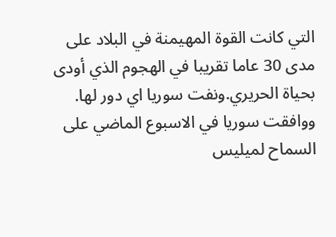التي كانت القوة المهيمنة في البلاد على مدى 30 عاما تقريبا في الهجوم الذي أودى بحياة الحريري.ونفت سوريا اي دور لها.
ووافقت سوريا في الاسبوع الماضي على السماح لميليس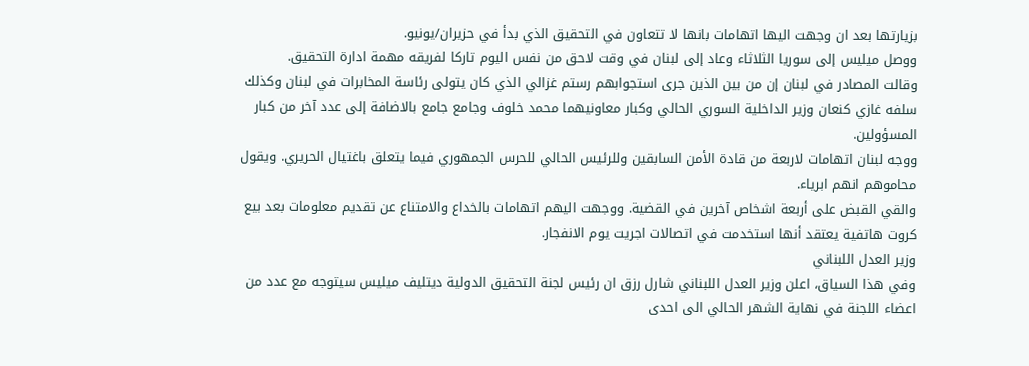بزيارتها بعد ان وجهت اليها اتهامات بانها لا تتعاون في التحقيق الذي بدأ في حزيران/يونيو.
ووصل ميليس إلى سوريا الثلاثاء وعاد إلى لبنان في وقت لاحق من نفس اليوم تاركا لفريقه مهمة ادارة التحقيق.
وقالت المصادر في لبنان إن من بين الذين جرى استجوابهم رستم غزالي الذي كان يتولى رئاسة المخابرات في لبنان وكذلك سلفه غازي كنعان وزير الداخلية السوري الحالي وكبار معاونيهما محمد خلوف وجامع جامع بالاضافة إلى عدد آخر من كبار المسؤولين.
ووجه لبنان اتهامات لاربعة من قادة الأمن السابقين وللرئيس الحالي للحرس الجمهوري فيما يتعلق باغتيال الحريري. ويقول محاموهم انهم ابرياء.
والقي القبض على أربعة اشخاص آخرين في القضية. ووجهت اليهم اتهامات بالخداع والامتناع عن تقديم معلومات بعد بيع كروت هاتفية يعتقد أنها استخدمت في اتصالات اجريت يوم الانفجار.
وزير العدل اللبناني
وفي هذا السياق، اعلن وزير العدل اللبناني شارل رزق ان رئيس لجنة التحقيق الدولية ديتليف ميليس سيتوجه مع عدد من اعضاء اللجنة في نهاية الشهر الحالي الى احدى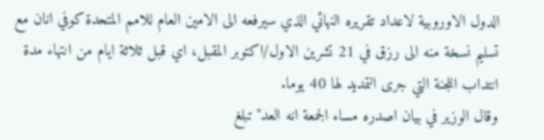الدول الاوروبية لاعداد تقريره النهائي الذي سيرفعه الى الامين العام للامم المتحدة كوفي انان مع تسليم نسخة منه الى رزق في 21 تشرين الاول/اكتوبر المقبل، اي قبل ثلاثة ايام من انتهاء مدة انتداب اللجنة التي جرى التمديد لها 40 يوما.
وقال الوزير في بيان اصدره مساء الجمعة انه العد"تبلغ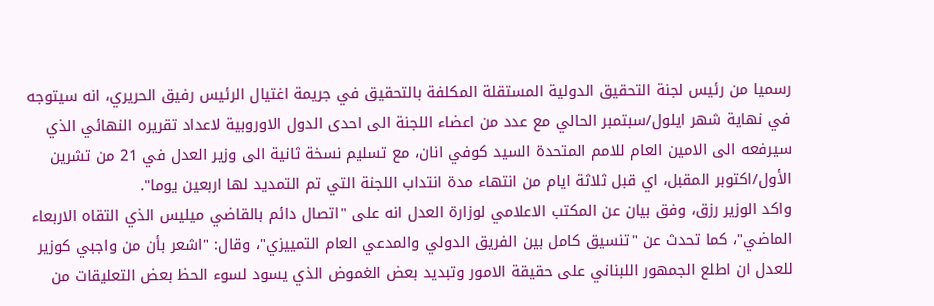رسميا من رئيس لجنة التحقيق الدولية المستقلة المكلفة بالتحقيق في جريمة اغتيال الرئيس رفيق الحريري، انه سيتوجه في نهاية شهر ايلول/سبتمبر الحالي مع عدد من اعضاء اللجنة الى احدى الدول الاوروبية لاعداد تقريره النهائي الذي سيرفعه الى الامين العام للامم المتحدة السيد كوفي انان، مع تسليم نسخة ثانية الى وزير العدل في 21 من تشرين الأول/اكتوبر المقبل، اي قبل ثلاثة ايام من انتهاء مدة انتداب اللجنة التي تم التمديد لها اربعين يوما".
واكد الوزير رزق، وفق بيان عن المكتب الاعلامي لوزارة العدل انه على "اتصال دائم بالقاضي ميليس الذي التقاه الاربعاء الماضي"، كما تحدث عن "تنسيق كامل بين الفريق الدولي والمدعي العام التمييزي"، وقال: "اشعر بأن من واجبي كوزير للعدل ان اطلع الجمهور اللبناني على حقيقة الامور وتبديد بعض الغموض الذي يسود لسوء الحظ بعض التعليقات من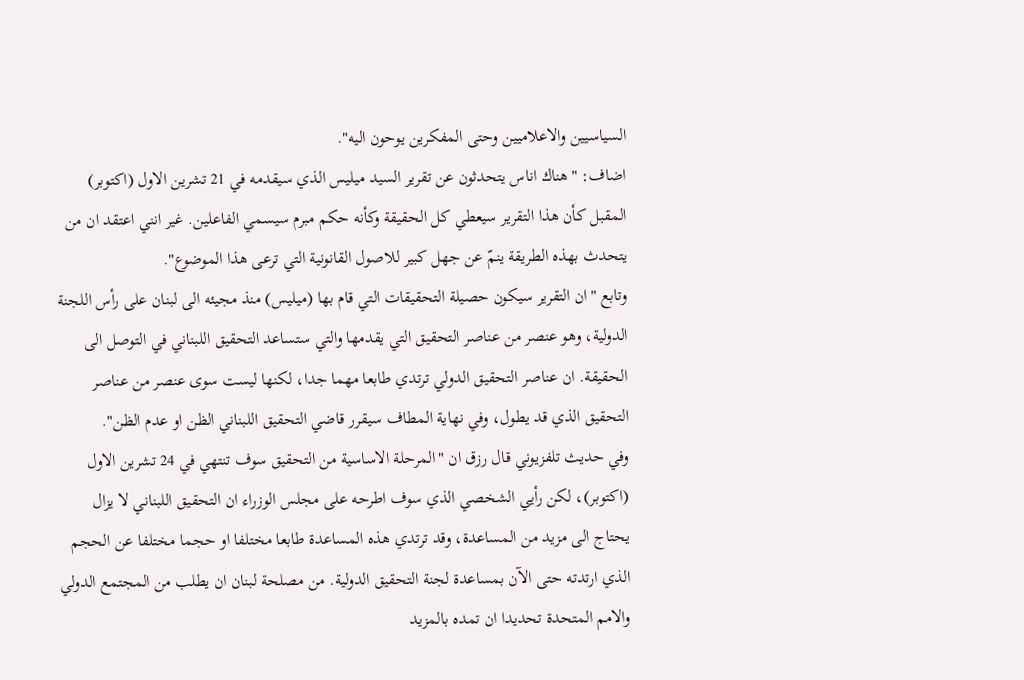السياسيين والاعلاميين وحتى المفكرين يوحون اليه".
اضاف: "هناك اناس يتحدثون عن تقرير السيد ميليس الذي سيقدمه في 21 تشرين الاول (اكتوبر) المقبل كأن هذا التقرير سيعطي كل الحقيقة وكأنه حكم مبرم سيسمي الفاعلين. غير انني اعتقد ان من يتحدث بهذه الطريقة ينمّ عن جهل كبير للاصول القانونية التي ترعى هذا الموضوع".
وتابع "ان التقرير سيكون حصيلة التحقيقات التي قام بها (ميليس) منذ مجيئه الى لبنان على رأس اللجنة الدولية، وهو عنصر من عناصر التحقيق التي يقدمها والتي ستساعد التحقيق اللبناني في التوصل الى الحقيقة. ان عناصر التحقيق الدولي ترتدي طابعا مهما جدا، لكنها ليست سوى عنصر من عناصر التحقيق الذي قد يطول، وفي نهاية المطاف سيقرر قاضي التحقيق اللبناني الظن او عدم الظن".
وفي حديث تلفزيوني قال رزق ان "المرحلة الاساسية من التحقيق سوف تنتهي في 24 تشرين الاول (اكتوبر)، لكن رأيي الشخصي الذي سوف اطرحه على مجلس الوزراء ان التحقيق اللبناني لا يزال يحتاج الى مزيد من المساعدة، وقد ترتدي هذه المساعدة طابعا مختلفا او حجما مختلفا عن الحجم الذي ارتدته حتى الآن بمساعدة لجنة التحقيق الدولية. من مصلحة لبنان ان يطلب من المجتمع الدولي والامم المتحدة تحديدا ان تمده بالمزيد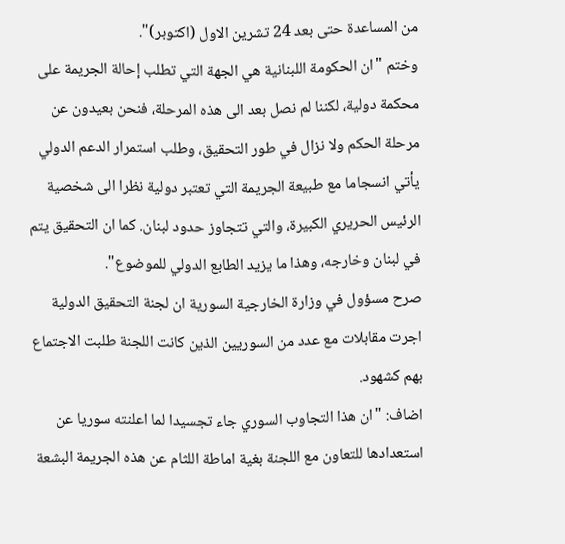من المساعدة حتى بعد 24 تشرين الاول (اكتوبر)".
وختم "ان الحكومة اللبنانية هي الجهة التي تطلب إحالة الجريمة على محكمة دولية، لكننا لم نصل بعد الى هذه المرحلة، فنحن بعيدون عن مرحلة الحكم ولا نزال في طور التحقيق، وطلب استمرار الدعم الدولي يأتي انسجاما مع طبيعة الجريمة التي تعتبر دولية نظرا الى شخصية الرئيس الحريري الكبيرة، والتي تتجاوز حدود لبنان. كما ان التحقيق يتم في لبنان وخارجه، وهذا ما يزيد الطابع الدولي للموضوع".
صرح مسؤول في وزارة الخارجية السورية ان لجنة التحقيق الدولية اجرت مقابلات مع عدد من السوريين الذين كانت اللجنة طلبت الاجتماع بهم كشهود.
اضاف: "ان هذا التجاوب السوري جاء تجسيدا لما اعلنته سوريا عن استعدادها للتعاون مع اللجنة بغية اماطة اللثام عن هذه الجريمة البشعة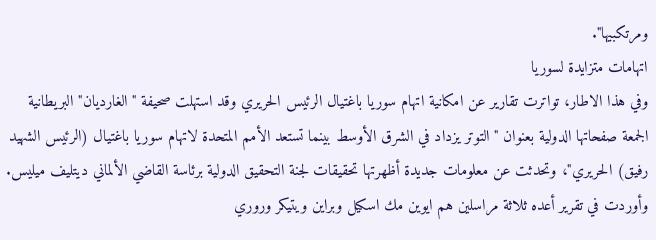ومرتكبيها".
اتهامات متزايدة لسوريا
وفي هذا الاطار، تواترت تقارير عن امكانية اتهام سوريا باغتيال الرئيس الحريري وقد استهلت صحيفة "الغارديان" البريطانية الجمعة صفحاتها الدولية بعنوان "التوتر يزداد في الشرق الأوسط بينما تستعد الأمم المتحدة لاتهام سوريا باغتيال (الرئيس الشهيد رفيق) الحريري"، وتحدثت عن معلومات جديدة أظهرتها تحقيقات لجنة التحقيق الدولية برئاسة القاضي الألماني ديتليف ميليس.
وأوردت في تقرير أعده ثلاثة مراسلين هم ايوين مك اسكيل وبراين ويتيكر وروري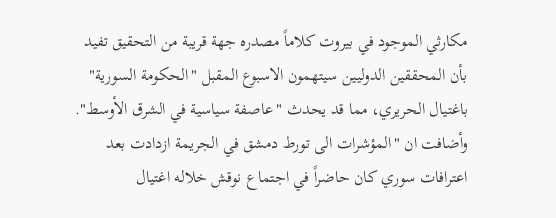مكارثي الموجود في بيروت كلاماً مصدره جهة قريبة من التحقيق تفيد بأن المحققين الدوليين سيتهمون الاسبوع المقبل "الحكومة السورية" باغتيال الحريري، مما قد يحدث "عاصفة سياسية في الشرق الأوسط".
وأضافت ان "المؤشرات الى تورط دمشق في الجريمة ازدادت بعد اعترافات سوري كان حاضراً في اجتماع نوقش خلاله اغتيال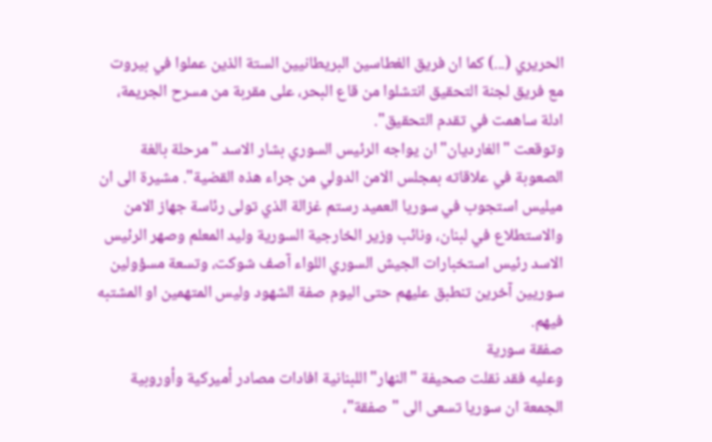الحريري (...) كما ان فريق الغطاسين البريطانيين الستة الذين عملوا في بيروت مع فريق لجنة التحقيق انتشلوا من قاع البحر، على مقربة من مسرح الجريمة، ادلة ساهمت في تقدم التحقيق".
وتوقعت "الغارديان" ان يواجه الرئيس السوري بشار الاسد "مرحلة بالغة الصعوبة في علاقاته بمجلس الامن الدولي من جراء هذه القضية". مشيرة الى ان ميليس استجوب في سوريا العميد رستم غزالة الذي تولى رئاسة جهاز الامن والاستطلاع في لبنان، ونائب وزير الخارجية السورية وليد المعلم وصهر الرئيس الاسد رئيس استخبارات الجيش السوري اللواء آصف شوكت، وتسعة مسؤولين سوريين آخرين تنطبق عليهم حتى اليوم صفة الشهود وليس المتهمين او المشتبه فيهم.
صفقة سورية
وعليه فقد نقلت صحيفة "النهار" اللبنانية افادات مصادر أميركية وأوروبية الجمعة ان سوريا تسعى الى "صفقة"،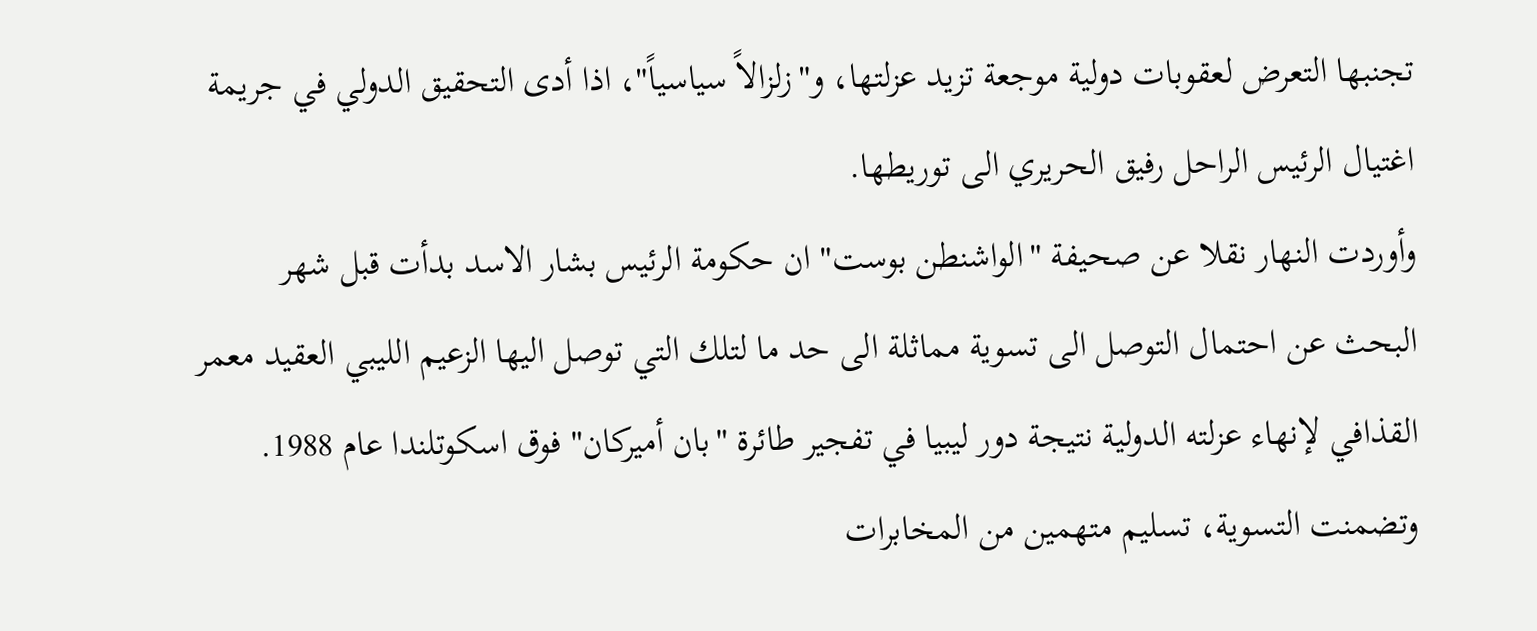تجنبها التعرض لعقوبات دولية موجعة تزيد عزلتها، و"زلزالاً سياسياً"، اذا أدى التحقيق الدولي في جريمة اغتيال الرئيس الراحل رفيق الحريري الى توريطها.
وأوردت النهار نقلا عن صحيفة "الواشنطن بوست" ان حكومة الرئيس بشار الاسد بدأت قبل شهر البحث عن احتمال التوصل الى تسوية مماثلة الى حد ما لتلك التي توصل اليها الزعيم الليبي العقيد معمر القذافي لإنهاء عزلته الدولية نتيجة دور ليبيا في تفجير طائرة "بان أميركان" فوق اسكوتلندا عام 1988. وتضمنت التسوية، تسليم متهمين من المخابرات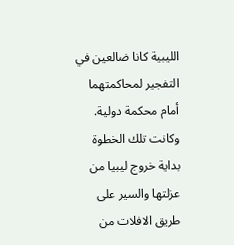الليبية كانا ضالعين في التفجير لمحاكمتهما أمام محكمة دولية. وكانت تلك الخطوة بداية خروج ليبيا من عزلتها والسير على طريق الافلات من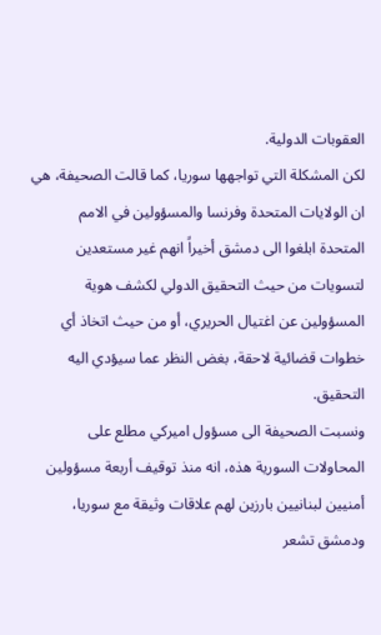العقوبات الدولية.
لكن المشكلة التي تواجهها سوريا، كما قالت الصحيفة، هي ان الولايات المتحدة وفرنسا والمسؤولين في الامم المتحدة ابلغوا الى دمشق أخيراً انهم غير مستعدين لتسويات من حيث التحقيق الدولي لكشف هوية المسؤولين عن اغتيال الحريري، أو من حيث اتخاذ أي خطوات قضائية لاحقة، بغض النظر عما سيؤدي اليه التحقيق.
ونسبت الصحيفة الى مسؤول اميركي مطلع على المحاولات السورية هذه، انه منذ توقيف أربعة مسؤولين أمنيين لبنانيين بارزين لهم علاقات وثيقة مع سوريا، ودمشق تشعر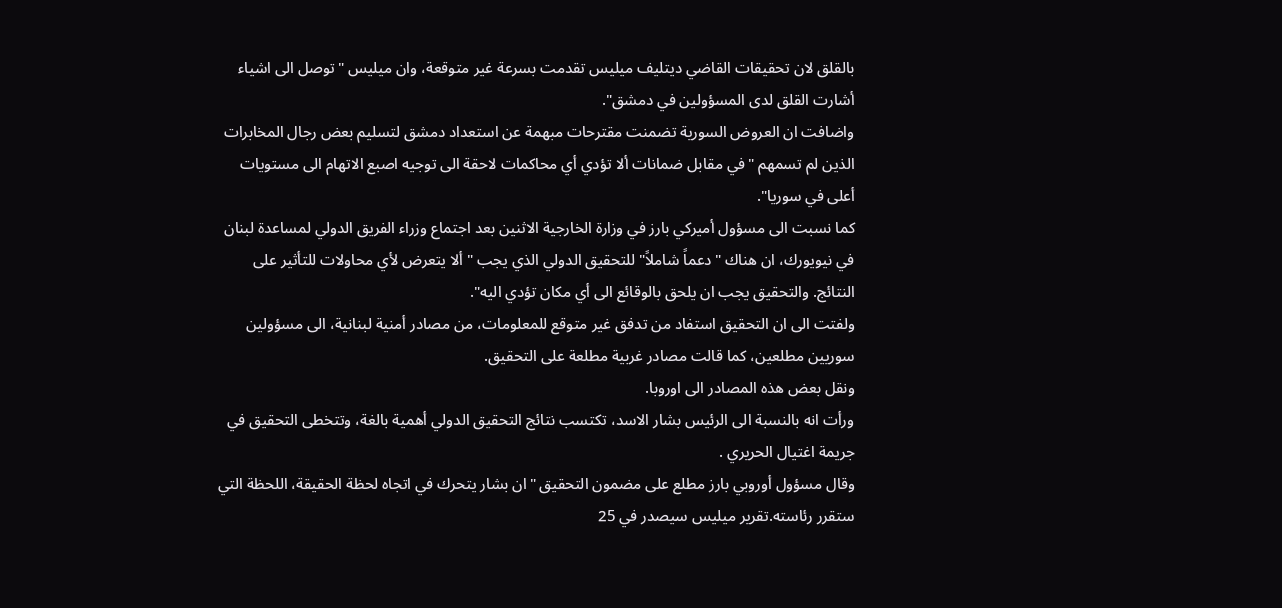بالقلق لان تحقيقات القاضي ديتليف ميليس تقدمت بسرعة غير متوقعة، وان ميليس "توصل الى اشياء أشارت القلق لدى المسؤولين في دمشق".
واضافت ان العروض السورية تضمنت مقترحات مبهمة عن استعداد دمشق لتسليم بعض رجال المخابرات الذين لم تسمهم "في مقابل ضمانات ألا تؤدي أي محاكمات لاحقة الى توجيه اصبع الاتهام الى مستويات أعلى في سوريا".
كما نسبت الى مسؤول أميركي بارز في وزارة الخارجية الاثنين بعد اجتماع وزراء الفريق الدولي لمساعدة لبنان في نيويورك، ان هناك "دعماً شاملاً" للتحقيق الدولي الذي يجب "ألا يتعرض لأي محاولات للتأثير على النتائج. والتحقيق يجب ان يلحق بالوقائع الى أي مكان تؤدي اليه".
ولفتت الى ان التحقيق استفاد من تدفق غير متوقع للمعلومات، من مصادر أمنية لبنانية، الى مسؤولين سوريين مطلعين، كما قالت مصادر غربية مطلعة على التحقيق.
ونقل بعض هذه المصادر الى اوروبا.
ورأت انه بالنسبة الى الرئيس بشار الاسد، تكتسب نتائج التحقيق الدولي أهمية بالغة، وتتخطى التحقيق في جريمة اغتيال الحريري .
وقال مسؤول أوروبي بارز مطلع على مضمون التحقيق "ان بشار يتحرك في اتجاه لحظة الحقيقة، اللحظة التي ستقرر رئاسته.تقرير ميليس سيصدر في 25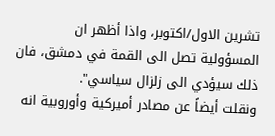تشرين الاول/اكتوبر، واذا أظهر ان المسؤولية تصل الى القمة في دمشق، فان ذلك سيؤدي الى زلزال سياسي".
ونقلت أيضاً عن مصادر أميركية وأوروبية انه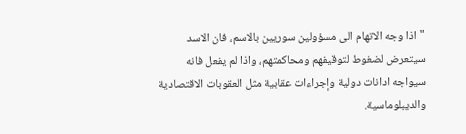"اذا وجه الاتهام الى مسؤولين سوريين بالاسم، فان الاسد سيتعرض لضغوط لتوقيفهم ومحاكمتهم، واذا لم يفعل فانه سيواجه ادانات دولية وإجراءات عقابية مثل العقوبات الاقتصادية والديبلوماسية.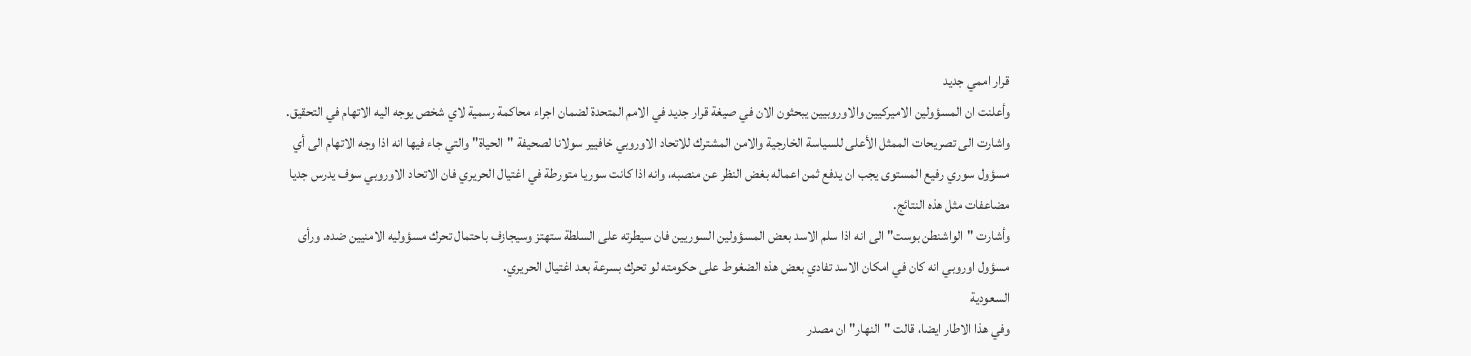قرار اممي جديد
وأعلنت ان المسؤولين الاميركيين والاوروبيين يبحثون الان في صيغة قرار جديد في الامم المتحدة لضمان اجراء محاكمة رسمية لاي شخص يوجه اليه الاتهام في التحقيق. واشارت الى تصريحات الممثل الأعلى للسياسة الخارجية والامن المشترك للاتحاد الاوروبي خافيير سولانا لصحيفة "الحياة" والتي جاء فيها انه اذا وجه الاتهام الى أي مسؤول سوري رفيع المستوى يجب ان يدفع ثمن اعماله بغض النظر عن منصبه، وانه اذا كانت سوريا متورطة في اغتيال الحريري فان الاتحاد الاوروبي سوف يدرس جديا مضاعفات مثل هذه النتائج.
وأشارت "الواشنطن بوست" الى انه اذا سلم الاسد بعض المسؤولين السوريين فان سيطرته على السلطة ستهتز وسيجازف باحتمال تحرك مسؤوليه الامنيين ضده. ورأى مسؤول اوروبي انه كان في امكان الاسد تفادي بعض هذه الضغوط على حكومته لو تحرك بسرعة بعد اغتيال الحريري.
السعودية
وفي هذا الاطار ايضا، قالت "النهار" ان مصدر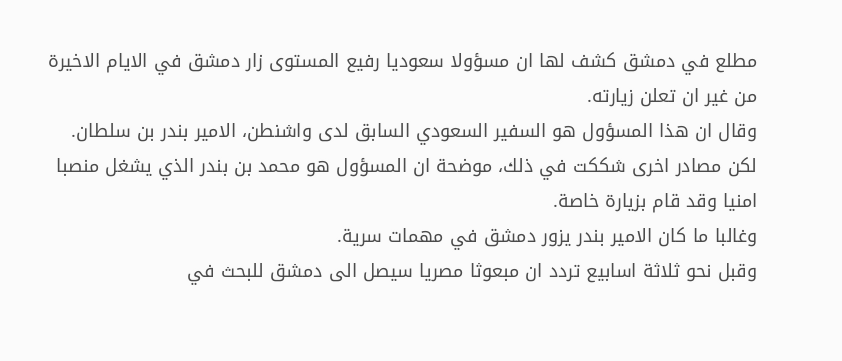مطلع في دمشق كشف لها ان مسؤولا سعوديا رفيع المستوى زار دمشق في الايام الاخيرة من غير ان تعلن زيارته.
وقال ان هذا المسؤول هو السفير السعودي السابق لدى واشنطن، الامير بندر بن سلطان.
لكن مصادر اخرى شككت في ذلك، موضحة ان المسؤول هو محمد بن بندر الذي يشغل منصبا امنيا وقد قام بزيارة خاصة.
وغالبا ما كان الامير بندر يزور دمشق في مهمات سرية.
وقبل نحو ثلاثة اسابيع تردد ان مبعوثا مصريا سيصل الى دمشق للبحث في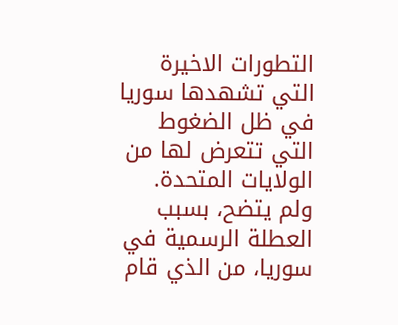التطورات الاخيرة التي تشهدها سوريا في ظل الضغوط التي تتعرض لها من الولايات المتحدة.
ولم يتضح، بسبب العطلة الرسمية في سوريا، من الذي قام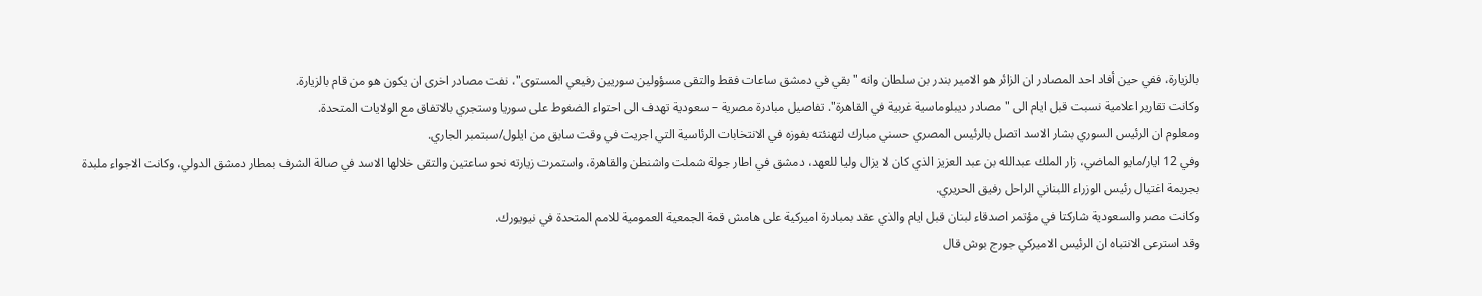بالزيارة، ففي حين أفاد احد المصادر ان الزائر هو الامير بندر بن سلطان وانه "بقي في دمشق ساعات فقط والتقى مسؤولين سوريين رفيعي المستوى"، نفت مصادر اخرى ان يكون هو من قام بالزيارة.
وكانت تقارير اعلامية نسبت قبل ايام الى "مصادر ديبلوماسية غربية في القاهرة". تفاصيل مبادرة مصرية – سعودية تهدف الى احتواء الضغوط على سوريا وستجري بالاتفاق مع الولايات المتحدة.
ومعلوم ان الرئيس السوري بشار الاسد اتصل بالرئيس المصري حسني مبارك لتهنئته بفوزه في الانتخابات الرئاسية التي اجريت في وقت سابق من ايلول/سبتمبر الجاري.
وفي 12 ايار/مايو الماضي، زار الملك عبدالله بن عبد العزيز الذي كان لا يزال وليا للعهد، دمشق في اطار جولة شملت واشنطن والقاهرة، واستمرت زيارته نحو ساعتين والتقى خلالها الاسد في صالة الشرف بمطار دمشق الدولي، وكانت الاجواء ملبدة بجريمة اغتيال رئيس الوزراء اللبناني الراحل رفيق الحريري.
وكانت مصر والسعودية شاركتا في مؤتمر اصدقاء لبنان قبل ايام والذي عقد بمبادرة اميركية على هامش قمة الجمعية العمومية للامم المتحدة في نيويورك.
وقد استرعى الانتباه ان الرئيس الاميركي جورج بوش قال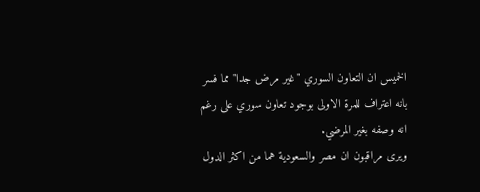الخميس ان التعاون السوري "غير مرض جدا" مما فسر بانه اعتراف للمرة الاولى بوجود تعاون سوري على رغم انه وصفه بغير المرضي.
ويرى مراقبون ان مصر والسعودية هما من اكثر الدول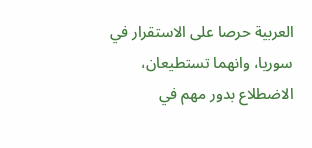العربية حرصا على الاستقرار في سوريا، وانهما تستطيعان، الاضطلاع بدور مهم في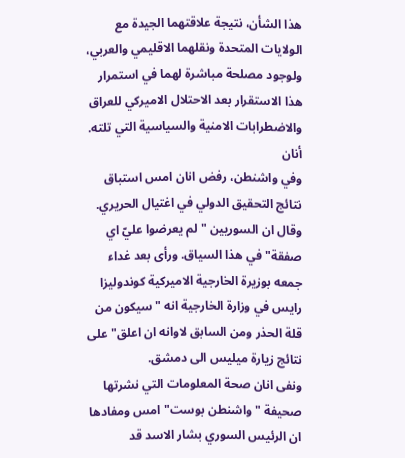هذا الشأن، نتيجة علاقتهما الجيدة مع الولايات المتحدة ونقلهما الاقليمي والعربي، ولوجود مصلحة مباشرة لهما في استمرار هذا الاستقرار بعد الاحتلال الاميركي للعراق والاضطرابات الامنية والسياسية التي تلته.
أنان
وفي واشنطن، رفض انان امس استباق نتائج التحقيق الدولي في اغتيال الحريري. وقال ان السوريين "لم يعرضوا عليّ اي صفقة" في هذا السياق. ورأى بعد غداء جمعه بوزيرة الخارجية الاميركية كوندوليزا رايس في وزارة الخارجية انه "سيكون من قلة الحذر ومن السابق لاوانه ان اعلق" على نتائج زيارة ميليس الى دمشق.
ونفى انان صحة المعلومات التي نشرتها صحيفة "واشنطن بوست" امس ومفادها ان الرئيس السوري بشار الاسد قد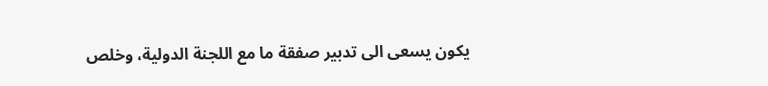يكون يسعى الى تدبير صفقة ما مع اللجنة الدولية، وخلص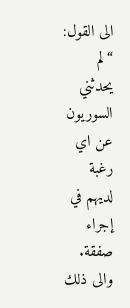الى القول: “لم يحدثني السوريون عن اي رغبة لديهم في إجراء صفقة. والى ذلك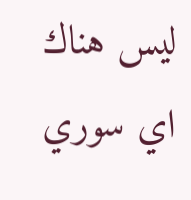ليس هناك اي سوري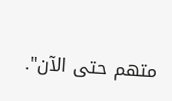متهم حتى الآن".